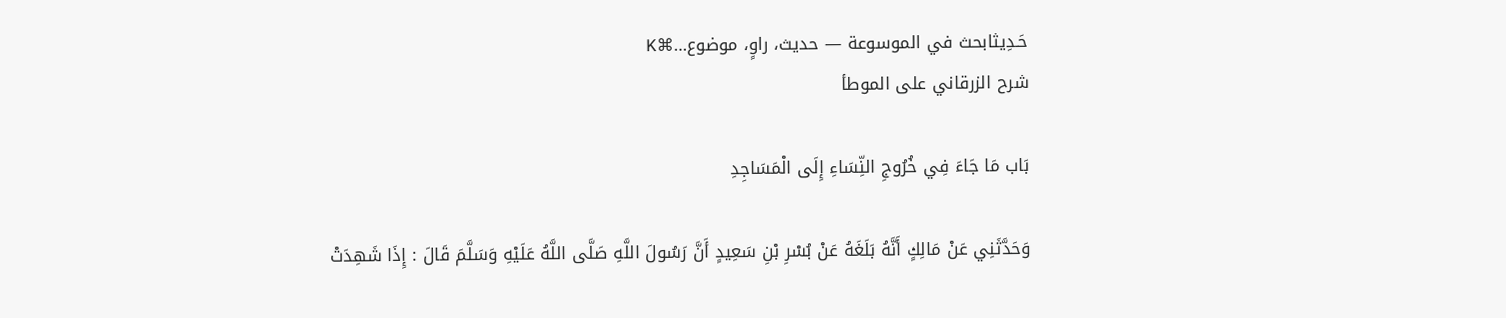حَـدِيثابحث في الموسوعة — حديث، راوٍ، موضوع…⌘K
شرح الزرقاني على الموطأ

بَاب مَا جَاءَ فِي خُرُوجِ النِّسَاءِ إِلَى الْمَسَاجِدِ

وَحَدَّثَنِي عَنْ مَالِكٍ أَنَّهُ بَلَغَهُ عَنْ بُسْرِ بْنِ سَعِيدٍ أَنَّ رَسُولَ اللَّهِ صَلَّى اللَّهُ عَلَيْهِ وَسَلَّمَ قَالَ : إِذَا شَهِدَتْ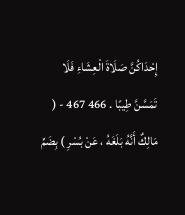إِحْدَاكُنَّ صَلَاةَ الْعِشَاءِ فَلَا تَمَسَّنَّ طِيبًا . 466 467 - ( مَالِكٌ أَنَّهُ بَلَغَهُ ، عَنْ بُسْرِ ) بِضَمِّ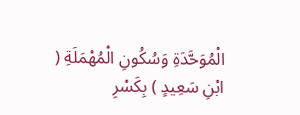الْمُوَحَّدَةِ وَسُكُونِ الْمُهْمَلَةِ ( ابْنِ سَعِيدٍ ) بِكَسْرِ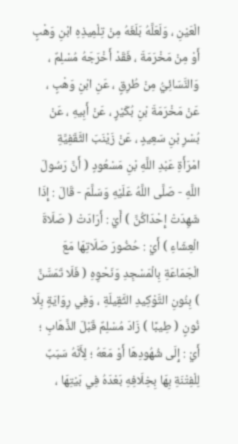الْعَيْنِ ، وَلَعَلَّهُ بَلَغَهُ مِنْ تِلْمِيذِهِ ابْنِ وَهْبٍ أَوْ مِنْ مَخْرَمَةَ ، فَقَدْ أَخْرَجَهُ مُسْلِمٌ ، وَالنَّسَائِيُّ مِنْ طُرِقٍ ، عَنِ ابْنِ وَهْبٍ ، عَنْ مَخْرَمَةَ بْنِ بُكَيْرٍ ، عَنْ أَبِيهِ ، عَنْ بُسْرِ بْنِ سَعِيدٍ ، عَنْ زَيْنَبَ الثَّقَفِيَّةِ امْرَأَةِ عَبْدِ اللَّهِ بْنِ مَسْعُودٍ ( أَنَّ رَسُولَ اللَّهِ - صَلَّى اللَّهُ عَلَيْهِ وَسَلَّمَ - قَالَ : إِذَا شَهِدَتْ إِحْدَاكُنَّ ) أَيْ : أَرَادَتْ ( صَلَاةَ الْعِشَاءِ ) أَيْ : حُضُورَ صَلَاتِهَا مَعَ الْجَمَاعَةِ بِالْمَسْجِدِ وَنَحْوِهِ ( فَلَا تَمَسَّنَّ ) بِنُونِ التَّوْكِيدِ الثَّقِيلَةِ ، وَفِي رِوَايَةٍ بِلَا نُونٍ ( طِيبًا ) زَادَ مُسْلِمٌ قَبْلَ الذَّهَابِ ؛ أَيْ : إِلَى شُهُودِهَا أَوْ مَعَهُ ؛ لِأَنَّهُ سَبَبٌ لِلْفِتْنَةِ بِهَا بِخِلَافِهِ بَعْدَهُ فِي بَيْتِهَا ،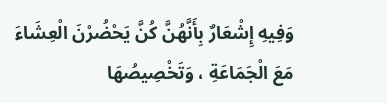وَفِيهِ إِشْعَارٌ بِأَنَّهُنَّ كُنَّ يَحْضُرْنَ الْعِشَاءَ مَعَ الْجَمَاعَةِ ، وَتَخْصِيصُهَا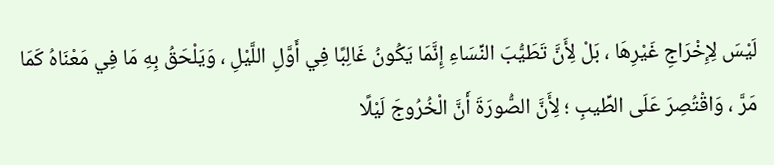لَيْسَ لِإِخْرَاجِ غَيْرِهَا ، بَلْ لِأَنَّ تَطَيُّبَ النِّسَاءِ إِنَّمَا يَكُونُ غَالِبًا فِي أَوَّلِ اللَّيْلِ ، وَيَلْحَقُ بِهِ مَا فِي مَعْنَاهُ كَمَا مَرَّ ، وَاقْتُصِرَ عَلَى الطِّيبِ ؛ لِأَنَّ الصُّورَةَ أَنَّ الْخُرُوجَ لَيْلًا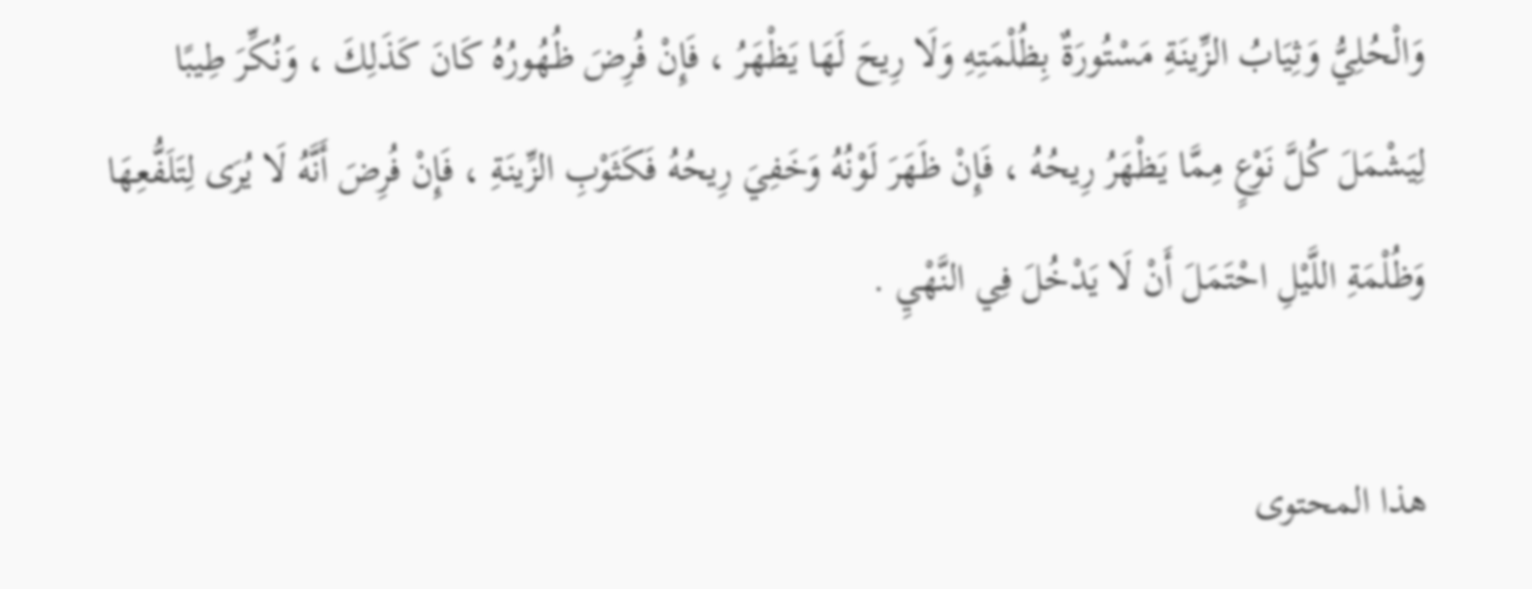وَالْحُلِيُّ وَثِيَابُ الزِّينَةِ مَسْتُورَةٌ بِظُلْمَتِهِ وَلَا رِيحَ لَهَا يَظْهَرُ ، فَإِنْ فُرِضَ ظُهُورُهُ كَانَ كَذَلِكَ ، وَنُكِّرَ طِيبًا لِيَشْمَلَ كُلَّ نَوْعٍ مِمَّا يَظْهَرُ رِيحُهُ ، فَإِنْ ظَهَرَ لَوْنُهُ وَخَفِيَ رِيحُهُ فَكَثَوْبِ الزِّينَةِ ، فَإِنْ فُرِضَ أَنَّهُ لَا يُرَى لِتَلَفُّعِهَا وَظُلْمَةِ اللَّيْلِ احْتَمَلَ أَنْ لَا يَدْخُلَ فِي النَّهْيِ .

هذا المحتوى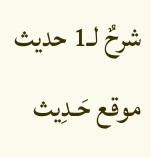شرحٌ لـ1 حديث
موقع حَـدِيث